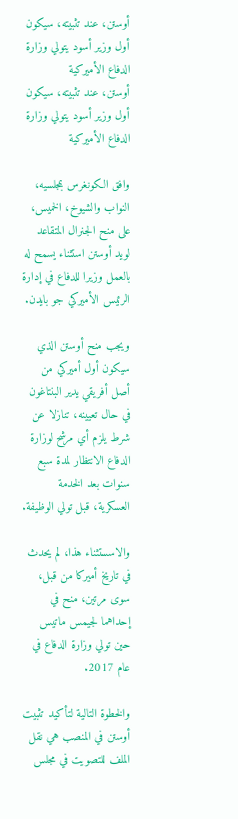أوستن، عند تثبيته، سيكون أول وزير أسود يتولي وزارة الدفاع الأميركية
أوستن، عند تثبيته، سيكون أول وزير أسود يتولي وزارة الدفاع الأميركية

وافق الكونغرس بمجلسيه، النواب والشيوخ، الخميس، على منح الجنرال المتقاعد لويد أوستن استثناء يسمح له بالعمل وزيرا للدفاع في إدارة الرئيس الأميركي جو بايدن.

ويجب منح أوستن الذي سيكون أول أميركي من أصل أفريقي يدير البنتاغون في حال تعيينه، تنازلا عن شرط يلزم أي مرشح لوزارة  الدفاع الانتظار لمدة سبع سنوات بعد الخدمة العسكرية، قبل تولي الوظيفة.

والاسستثناء هذا، لم يحدث في تاريخ أميركا من قبل، سوى مرتين، منح في إحداهما لجيمس ماتيس حين تولي وزارة الدفاع في عام 2017.

والخطوة التالية لتأكيد تثبيت أوستن في المنصب هي نقل الملف للتصويت في مجلس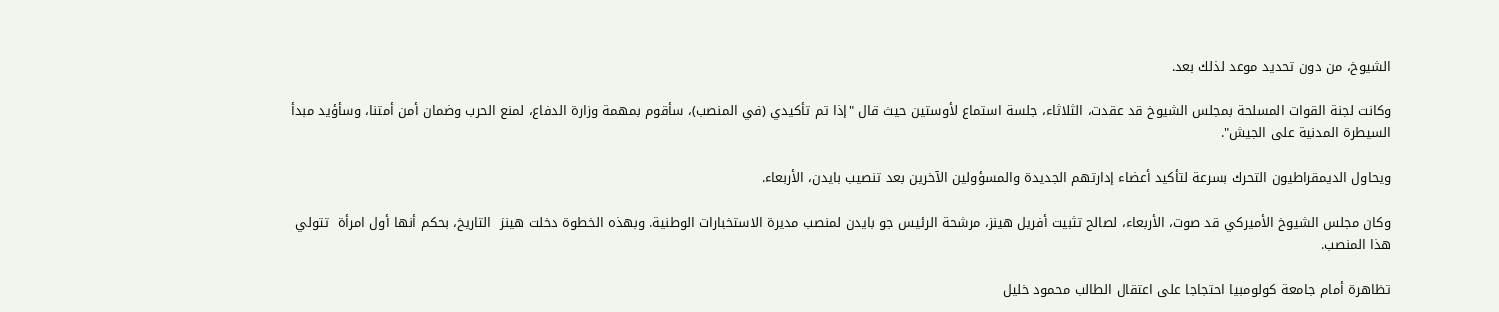الشيوخ، من دون تحديد موعد لذلك بعد.

وكانت لجنة القوات المسلحة بمجلس الشيوخ قد عقدت، الثلاثاء، جلسة استماع لأوستين حيث قال "إذا تم تأكيدي (في المنصب)، سأقوم بمهمة وزارة الدفاع، لمنع الحرب وضمان أمن أمتنا، وسأؤيد مبدأ السيطرة المدنية على الجيش".

ويحاول الديمقراطيون التحرك بسرعة لتأكيد أعضاء إدارتهم الجديدة والمسؤولين الآخرين بعد تنصيب بايدن، الأربعاء.

وكان مجلس الشيوخ الأميركي قد صوت، الأربعاء، لصالح تثبيت أفريل هينز، مرشحة الرئيس جو بايدن لمنصب مديرة الاستخبارات الوطنية. وبهذه الخطوة دخلت هينز  التاريخ، بحكم أنها أول امرأة  تتولي هذا المنصب.

تظاهرة أمام جامعة كولومبيا احتجاجا على اعتقال الطالب محمود خليل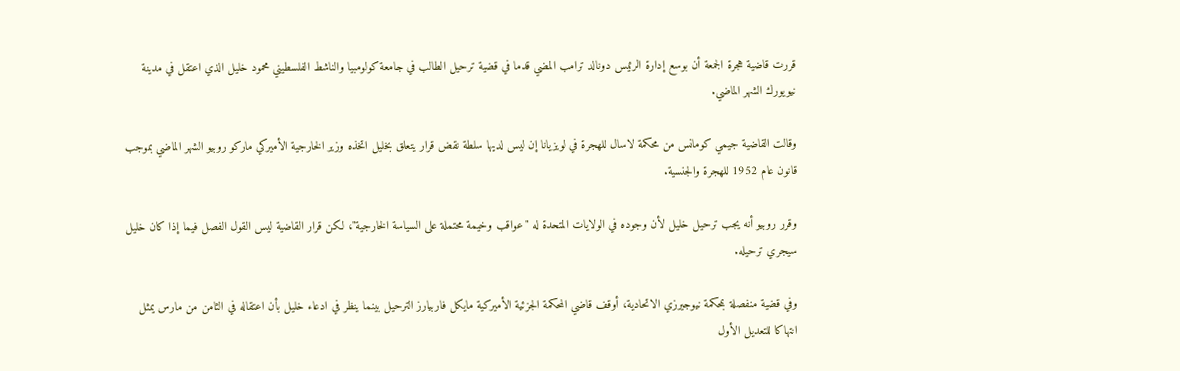قررت قاضية هجرة الجمعة أن بوسع إدارة الرئيس دونالد ترامب المضي قدما في قضية ترحيل الطالب في جامعة كولومبيا والناشط الفلسطيني محمود خليل الذي اعتقل في مدينة نيويورك الشهر الماضي.

وقالت القاضية جيمي كومانس من محكمة لاسال للهجرة في لويزيانا إن ليس لديها سلطة نقض قرار يتعلق بخليل اتخذه وزير الخارجية الأميركي ماركو روبيو الشهر الماضي بموجب قانون عام 1952 للهجرة والجنسية.

وقرر روبيو أنه يجب ترحيل خليل لأن وجوده في الولايات المتحدة له "عواقب وخيمة محتملة على السياسة الخارجية"، لكن قرار القاضية ليس القول الفصل فيما إذا كان خليل سيجري ترحيله.

وفي قضية منفصلة بمحكمة نيوجيرزي الاتحادية، أوقف قاضي المحكمة الجزئية الأميركية مايكل فاربيارز الترحيل بينما ينظر في ادعاء خليل بأن اعتقاله في الثامن من مارس يمثل انتهاكا للتعديل الأول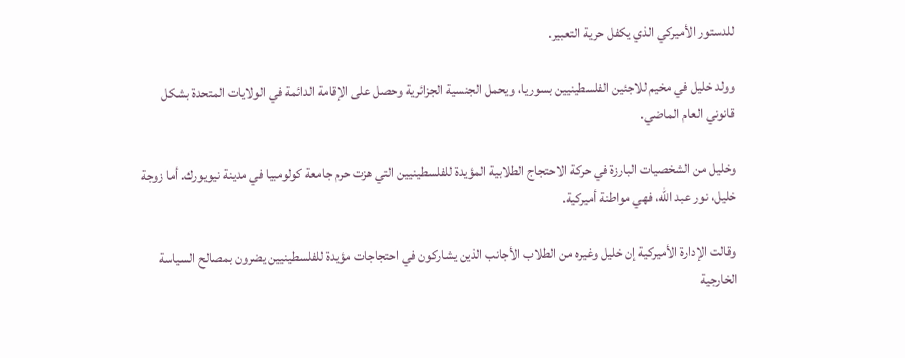للدستور الأميركي الذي يكفل حرية التعبير.

وولد خليل في مخيم للاجئين الفلسطينيين بسوريا، ويحمل الجنسية الجزائرية وحصل على الإقامة الدائمة في الولايات المتحدة بشكل قانوني العام الماضي.

وخليل من الشخصيات البارزة في حركة الاحتجاج الطلابية المؤيدة للفلسطينيين التي هزت حرم جامعة كولومبيا في مدينة نيويورك. أما زوجة خليل، نور عبد الله، فهي مواطنة أميركية.

وقالت الإدارة الأميركية إن خليل وغيره من الطلاب الأجانب الذين يشاركون في احتجاجات مؤيدة للفلسطينيين يضرون بمصالح السياسة الخارجية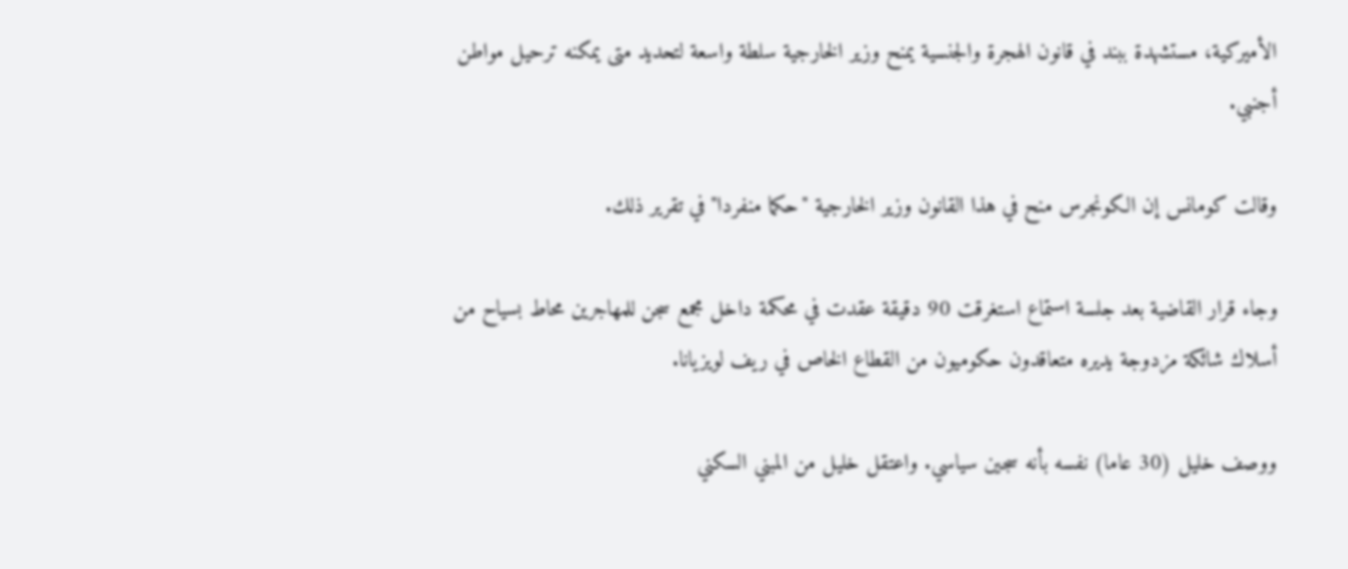الأميركية، مستشهدة ببند في قانون الهجرة والجنسية يمنح وزير الخارجية سلطة واسعة لتحديد متى يمكنه ترحيل مواطن أجنبي.

وقالت كومانس إن الكونجرس منح في هذا القانون وزير الخارجية "حكما منفردا" في تقرير ذلك.

وجاء قرار القاضية بعد جلسة استماع استغرقت 90 دقيقة عقدت في محكمة داخل مجمع سجن للمهاجرين محاط بسياح من أسلاك شائكة مزدوجة يديره متعاقدون حكوميون من القطاع الخاص في ريف لويزيانا.

ووصف خليل (30 عاما) نفسه بأنه سجين سياسي. واعتقل خليل من المبني السكني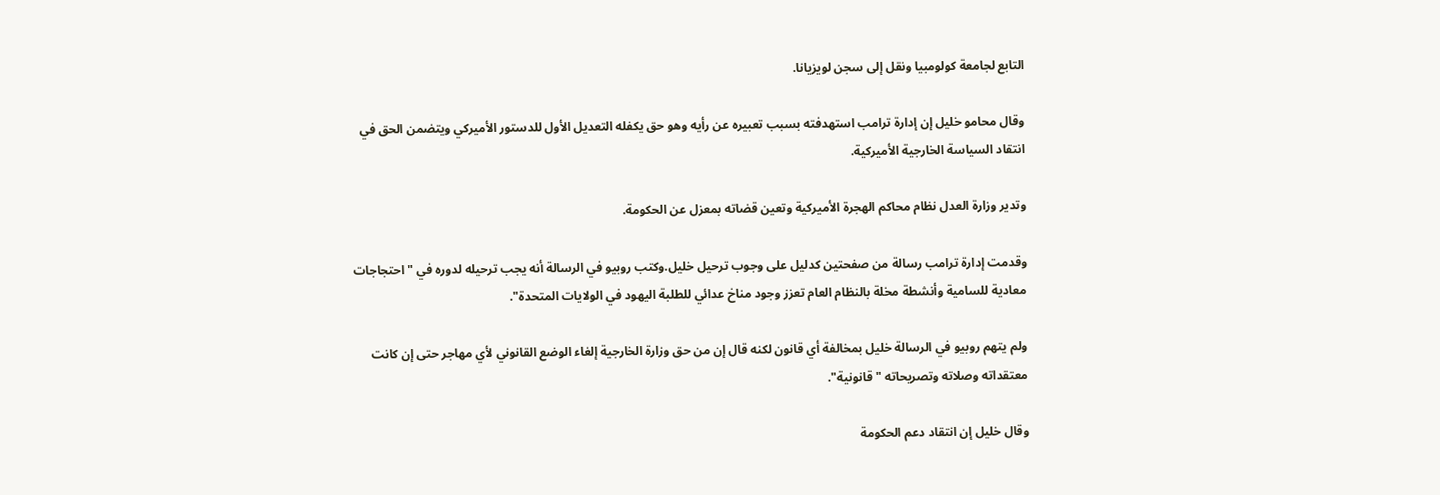التابع لجامعة كولومبيا ونقل إلى سجن لويزيانا.

وقال محامو خليل إن إدارة ترامب استهدفته بسبب تعبيره عن رأيه وهو حق يكفله التعديل الأول للدستور الأميركي ويتضمن الحق في انتقاد السياسة الخارجية الأميركية.

وتدير وزارة العدل نظام محاكم الهجرة الأميركية وتعين قضاته بمعزل عن الحكومة.

وقدمت إدارة ترامب رسالة من صفحتين كدليل على وجوب ترحيل خليل.وكتب روبيو في الرسالة أنه يجب ترحيله لدوره في "احتجاجات معادية للسامية وأنشطة مخلة بالنظام العام تعزز وجود مناخ عدائي للطلبة اليهود في الولايات المتحدة".

ولم يتهم روبيو في الرسالة خليل بمخالفة أي قانون لكنه قال إن من حق وزارة الخارجية إلغاء الوضع القانوني لأي مهاجر حتى إن كانت معتقداته وصلاته وتصريحاته "قانونية".

وقال خليل إن انتقاد دعم الحكومة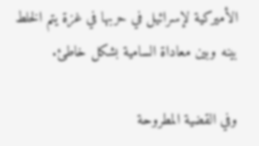الأميركية لإسرائيل في حربها في غزة يتم الخلط بينه وبين معاداة السامية بشكل خاطئ.

وفي القضية المطروحة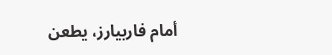أمام فاربيارز، يطعن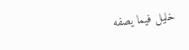خليل فيما يصفه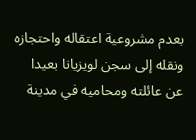بعدم مشروعية اعتقاله واحتجازه ونقله إلى سجن لويزيانا بعيدا عن عائلته ومحاميه في مدينة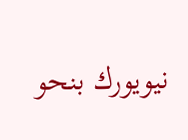نيويورك بنحو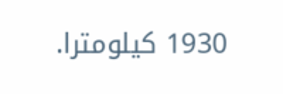1930 كيلومترا.